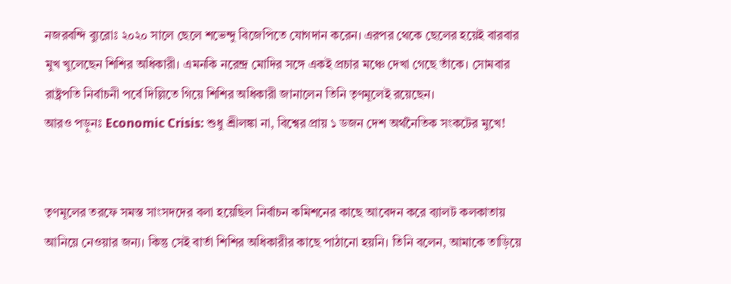নজরবন্দি ব্যুরোঃ ২০২০ সালে ছেলে শভেন্দু বিজেপিতে যোগদান করেন। এরপর থেকে ছেলের হয়েই বারবার মুখ খুলেছেন শিশির অধিকারী। এমনকি নরেন্দ্র মোদির সঙ্গে একই প্রচার মঞ্চে দেখা গেছে তাঁকে। সোমবার রাষ্ট্রপতি নির্বাচনী পর্বে দিল্লিতে গিয়ে শিশির অধিকারী জানালেন তিনি তৃণমূলেই রয়েছেন।
আরও পড়ুনঃ Economic Crisis: শুধু শ্রীলঙ্কা না, বিশ্বের প্রায় ১ ডজন দেশ অর্থনৈতিক সংকটের মুখে!


তৃণমূলের তরফে সমস্ত সাংসদদের বলা হয়েছিল নির্বাচন কমিশনের কাছে আবেদন করে ব্যালট কলকাতায় আনিয়ে নেওয়ার জন্য। কিন্তু সেই বার্তা শিশির অধিকারীর কাছে পাঠানো হয়নি। তিনি বলেন, আমাকে তাড়িয়ে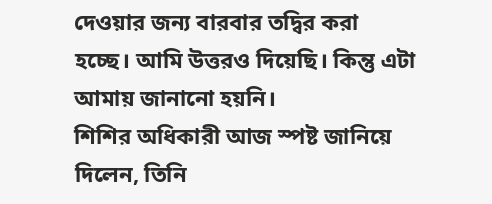দেওয়ার জন্য বারবার তদ্বির করা হচ্ছে। আমি উত্তরও দিয়েছি। কিন্তু এটা আমায় জানানো হয়নি।
শিশির অধিকারী আজ স্পষ্ট জানিয়ে দিলেন, তিনি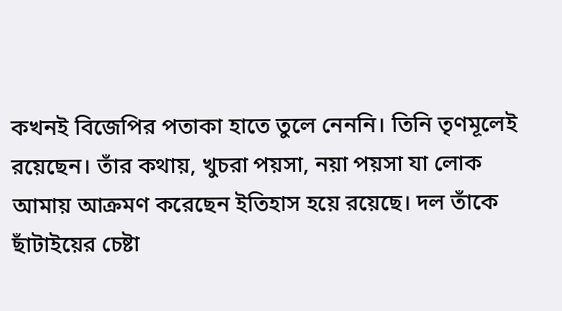কখনই বিজেপির পতাকা হাতে তুলে নেননি। তিনি তৃণমূলেই রয়েছেন। তাঁর কথায়, খুচরা পয়সা, নয়া পয়সা যা লোক আমায় আক্রমণ করেছেন ইতিহাস হয়ে রয়েছে। দল তাঁকে ছাঁটাইয়ের চেষ্টা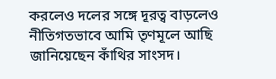করলেও দলের সঙ্গে দূরত্ব বাড়লেও নীতিগতভাবে আমি তৃণমূলে আছি জানিয়েছেন কাঁথির সাংসদ।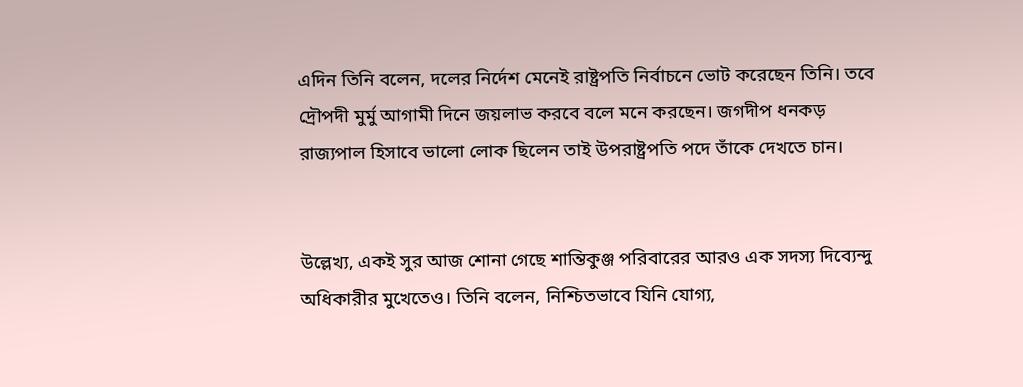এদিন তিনি বলেন, দলের নির্দেশ মেনেই রাষ্ট্রপতি নির্বাচনে ভোট করেছেন তিনি। তবে দ্রৌপদী মুর্মু আগামী দিনে জয়লাভ করবে বলে মনে করছেন। জগদীপ ধনকড় রাজ্যপাল হিসাবে ভালো লোক ছিলেন তাই উপরাষ্ট্রপতি পদে তাঁকে দেখতে চান।


উল্লেখ্য, একই সুর আজ শোনা গেছে শান্তিকুঞ্জ পরিবারের আরও এক সদস্য দিব্যেন্দু অধিকারীর মুখেতেও। তিনি বলেন, নিশ্চিতভাবে যিনি যোগ্য,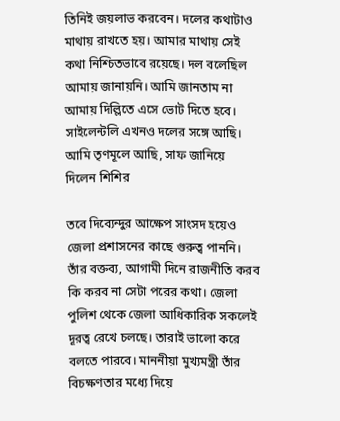তিনিই জয়লাভ করবেন। দলের কথাটাও মাথায় রাখতে হয়। আমার মাথায় সেই কথা নিশ্চিতভাবে রয়েছে। দল বলেছিল আমায় জানায়নি। আমি জানতাম না আমায় দিল্লিতে এসে ভোট দিতে হবে। সাইলেন্টলি এখনও দলের সঙ্গে আছি।
আমি তৃণমূলে আছি, সাফ জানিয়ে দিলেন শিশির

তবে দিব্যেন্দুর আক্ষেপ সাংসদ হয়েও জেলা প্রশাসনের কাছে গুরুত্ব পাননি। তাঁর বক্তব্য, আগামী দিনে রাজনীতি করব কি করব না সেটা পরের কথা। জেলা পুলিশ থেকে জেলা আধিকারিক সকলেই দূরত্ব রেখে চলছে। তারাই ভালো করে বলতে পারবে। মাননীয়া মুখ্যমন্ত্রী তাঁর বিচক্ষণতার মধ্যে দিয়ে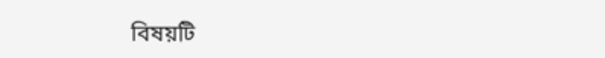বিষয়টি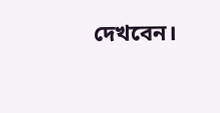দেখবেন।